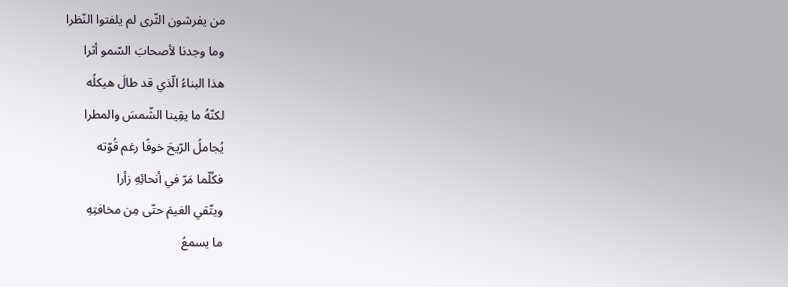من يفرشون الثّرى لم يلفتوا النّظرا
وما وجدنا لأصحابَ السّمو أثرا
هذا البناءُ الّذي قد طالَ هيكلُه
لكنّهُ ما يقِينا الشّمسَ والمطرا
يُجاملُ الرّيحَ خوفًا رغم قُوّته
فكُلّما مَرّ في أنحائِهِ زأرا
ويتّقي الغيمَ حتّى مِن مخافتِهِ
ما يسمعُ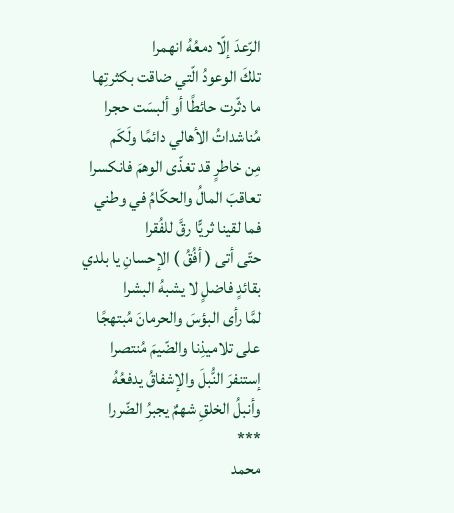الرّعدَ إلّا دمعُهُ انهمرا
تلكَ الوعودُ الّتي ضاقت بكثرتِها
ما دثّرت حائطًا أو ألبسَت حجرا
مُناشداتُ الأهالي دائمًا ولَكَم
مِن خاطرٍ قد تغذّى الوهمَ فانكسرا
تعاقبَ المالُ والحكّامُ في وطني
فما لقينا ثريًّا رقَّ للفُقرا
حتّى أتى ( أفُقُ ) الإحسانِ يا بلدي
بقائدٍ فاضلٍ لا يشبهُ البشرا
لمَّا رأى البؤسَ والحرمانَ مُبتهجًا
على تلاميذِنا والضّيمَ مُنتصرا
إستنفرَ النُّبلَ والإشفاقُ يدفعُهُ
وأنبلُ الخلقِ شهمٌ يجبرُ الضّررا
***
محمد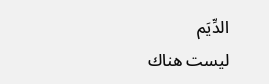الدِّيَم
ليست هناك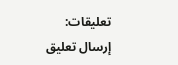تعليقات:
إرسال تعليق